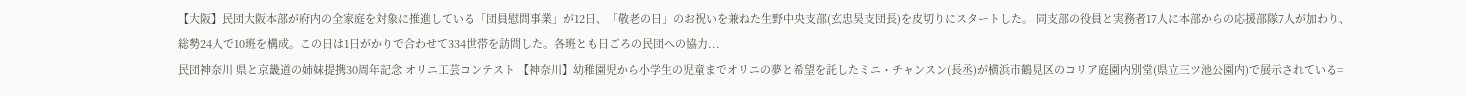【大阪】民団大阪本部が府内の全家庭を対象に推進している「団員慰問事業」が12日、「敬老の日」のお祝いを兼ねた生野中央支部(玄忠昊支団長)を皮切りにスタートした。 同支部の役員と実務者17人に本部からの応援部隊7人が加わり、総勢24人で10班を構成。この日は1日がかりで合わせて334世帯を訪問した。各班とも日ごろの民団への協力...
民団神奈川 県と京畿道の姉妹提携30周年記念 オリニ工芸コンテスト 【神奈川】幼稚園児から小学生の児童までオリニの夢と希望を託したミニ・チャンスン(長丞)が横浜市鶴見区のコリア庭園内別堂(県立三ツ池公園内)で展示されている=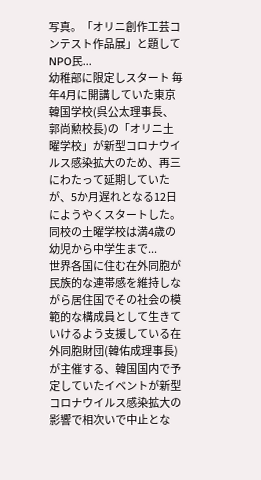写真。「オリニ創作工芸コンテスト作品展」と題してNPO民...
幼稚部に限定しスタート 毎年4月に開講していた東京韓国学校(呉公太理事長、郭尚勲校長)の「オリニ土曜学校」が新型コロナウイルス感染拡大のため、再三にわたって延期していたが、5か月遅れとなる12日にようやくスタートした。 同校の土曜学校は満4歳の幼児から中学生まで...
世界各国に住む在外同胞が民族的な連帯感を維持しながら居住国でその社会の模範的な構成員として生きていけるよう支援している在外同胞財団(韓佑成理事長)が主催する、韓国国内で予定していたイベントが新型コロナウイルス感染拡大の影響で相次いで中止とな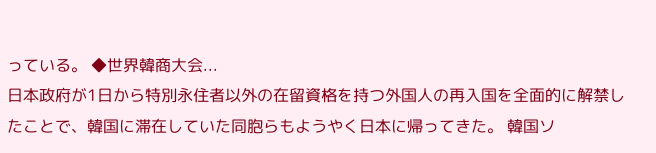っている。 ◆世界韓商大会...
日本政府が1日から特別永住者以外の在留資格を持つ外国人の再入国を全面的に解禁したことで、韓国に滞在していた同胞らもようやく日本に帰ってきた。 韓国ソ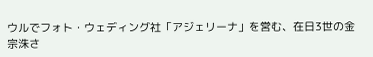ウルでフォト・ウェディング社「アジェリーナ」を営む、在日3世の金宗洙さ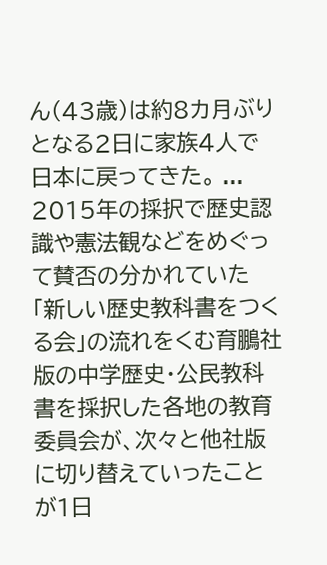ん(43歳)は約8カ月ぶりとなる2日に家族4人で日本に戻ってきた。 ...
2015年の採択で歴史認識や憲法観などをめぐって賛否の分かれていた「新しい歴史教科書をつくる会」の流れをくむ育鵬社版の中学歴史・公民教科書を採択した各地の教育委員会が、次々と他社版に切り替えていったことが1日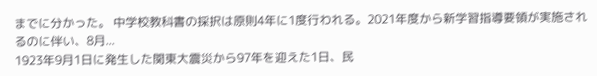までに分かった。 中学校教科書の採択は原則4年に1度行われる。2021年度から新学習指導要領が実施されるのに伴い、8月...
1923年9月1日に発生した関東大震災から97年を迎えた1日、民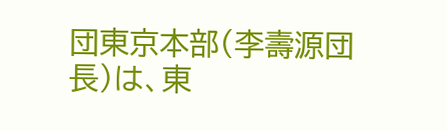団東京本部(李壽源団長)は、東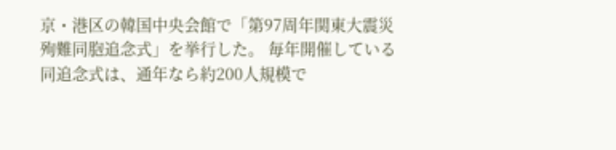京・港区の韓国中央会館で「第97周年関東大震災殉難同胞追念式」を挙行した。 毎年開催している同追念式は、通年なら約200人規模で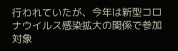行われていたが、今年は新型コロナウイルス感染拡大の関係で参加対象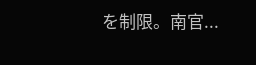を制限。南官...